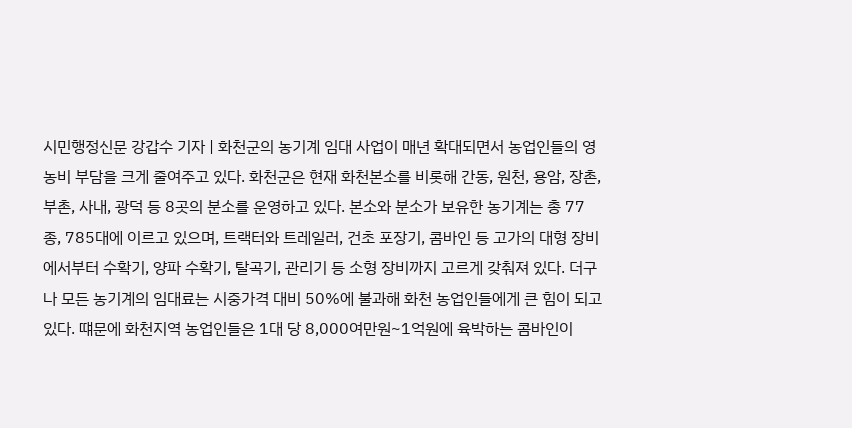시민행정신문 강갑수 기자 | 화천군의 농기계 임대 사업이 매년 확대되면서 농업인들의 영농비 부담을 크게 줄여주고 있다. 화천군은 현재 화천본소를 비롯해 간동, 원천, 용암, 장촌, 부촌, 사내, 광덕 등 8곳의 분소를 운영하고 있다. 본소와 분소가 보유한 농기계는 총 77종, 785대에 이르고 있으며, 트랙터와 트레일러, 건초 포장기, 콤바인 등 고가의 대형 장비에서부터 수확기, 양파 수확기, 탈곡기, 관리기 등 소형 장비까지 고르게 갖춰져 있다. 더구나 모든 농기계의 임대료는 시중가격 대비 50%에 불과해 화천 농업인들에게 큰 힘이 되고 있다. 떄문에 화천지역 농업인들은 1대 당 8,000여만원~1억원에 육박하는 콤바인이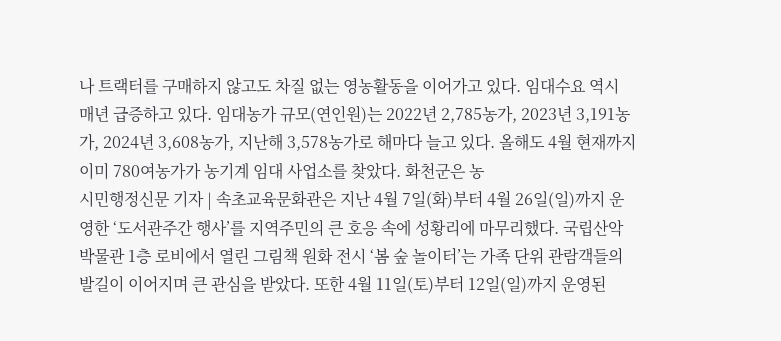나 트랙터를 구매하지 않고도 차질 없는 영농활동을 이어가고 있다. 임대수요 역시 매년 급증하고 있다. 임대농가 규모(연인원)는 2022년 2,785농가, 2023년 3,191농가, 2024년 3,608농가, 지난해 3,578농가로 해마다 늘고 있다. 올해도 4월 현재까지 이미 780여농가가 농기계 임대 사업소를 찾았다. 화천군은 농
시민행정신문 기자 | 속초교육문화관은 지난 4월 7일(화)부터 4월 26일(일)까지 운영한 ‘도서관주간 행사’를 지역주민의 큰 호응 속에 성황리에 마무리했다. 국립산악박물관 1층 로비에서 열린 그림책 원화 전시 ‘봄 숲 놀이터’는 가족 단위 관람객들의 발길이 이어지며 큰 관심을 받았다. 또한 4월 11일(토)부터 12일(일)까지 운영된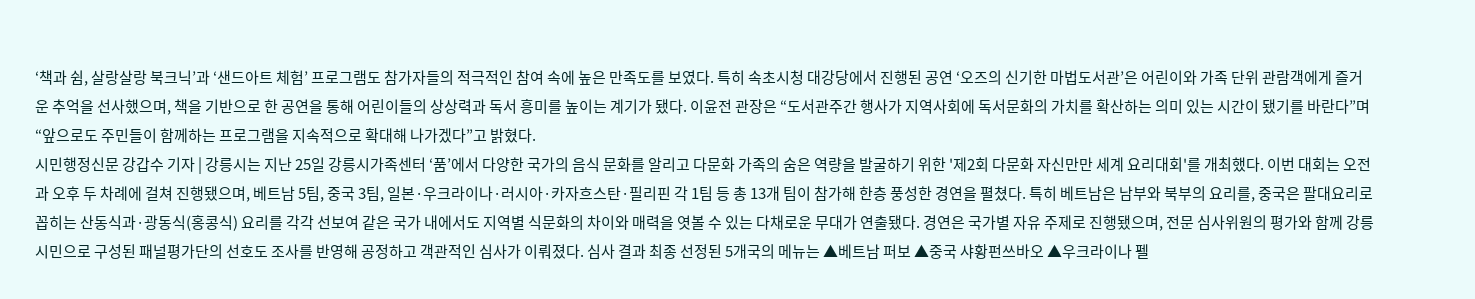‘책과 쉼, 살랑살랑 북크닉’과 ‘샌드아트 체험’ 프로그램도 참가자들의 적극적인 참여 속에 높은 만족도를 보였다. 특히 속초시청 대강당에서 진행된 공연 ‘오즈의 신기한 마법도서관’은 어린이와 가족 단위 관람객에게 즐거운 추억을 선사했으며, 책을 기반으로 한 공연을 통해 어린이들의 상상력과 독서 흥미를 높이는 계기가 됐다. 이윤전 관장은 “도서관주간 행사가 지역사회에 독서문화의 가치를 확산하는 의미 있는 시간이 됐기를 바란다”며 “앞으로도 주민들이 함께하는 프로그램을 지속적으로 확대해 나가겠다”고 밝혔다.
시민행정신문 강갑수 기자 | 강릉시는 지난 25일 강릉시가족센터 ‘품’에서 다양한 국가의 음식 문화를 알리고 다문화 가족의 숨은 역량을 발굴하기 위한 '제2회 다문화 자신만만 세계 요리대회'를 개최했다. 이번 대회는 오전과 오후 두 차례에 걸쳐 진행됐으며, 베트남 5팀, 중국 3팀, 일본·우크라이나·러시아·카자흐스탄·필리핀 각 1팀 등 총 13개 팀이 참가해 한층 풍성한 경연을 펼쳤다. 특히 베트남은 남부와 북부의 요리를, 중국은 팔대요리로 꼽히는 산동식과·광동식(홍콩식) 요리를 각각 선보여 같은 국가 내에서도 지역별 식문화의 차이와 매력을 엿볼 수 있는 다채로운 무대가 연출됐다. 경연은 국가별 자유 주제로 진행됐으며, 전문 심사위원의 평가와 함께 강릉 시민으로 구성된 패널평가단의 선호도 조사를 반영해 공정하고 객관적인 심사가 이뤄졌다. 심사 결과 최종 선정된 5개국의 메뉴는 ▲베트남 퍼보 ▲중국 샤황펀쓰바오 ▲우크라이나 펠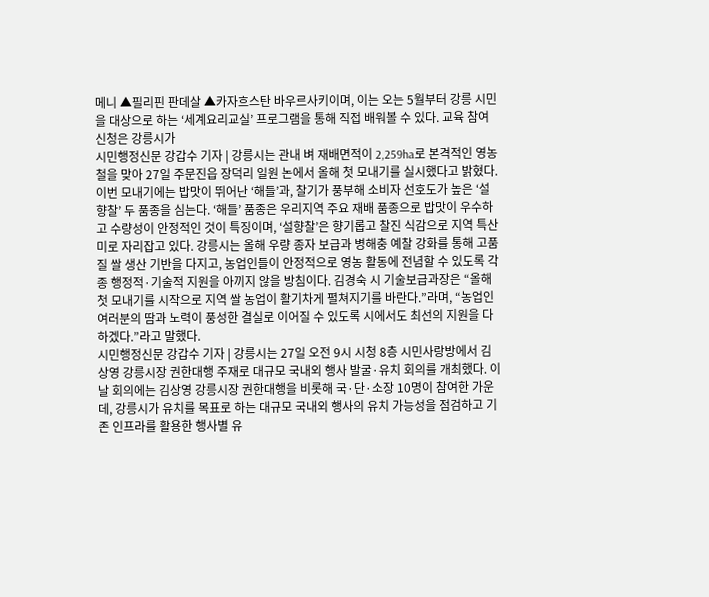메니 ▲필리핀 판데살 ▲카자흐스탄 바우르사키이며, 이는 오는 5월부터 강릉 시민을 대상으로 하는 ‘세계요리교실’ 프로그램을 통해 직접 배워볼 수 있다. 교육 참여 신청은 강릉시가
시민행정신문 강갑수 기자 | 강릉시는 관내 벼 재배면적이 2,259ha로 본격적인 영농철을 맞아 27일 주문진읍 장덕리 일원 논에서 올해 첫 모내기를 실시했다고 밝혔다. 이번 모내기에는 밥맛이 뛰어난 ‘해들’과, 찰기가 풍부해 소비자 선호도가 높은 ‘설향찰’ 두 품종을 심는다. ‘해들’ 품종은 우리지역 주요 재배 품종으로 밥맛이 우수하고 수량성이 안정적인 것이 특징이며, ‘설향찰’은 향기롭고 찰진 식감으로 지역 특산미로 자리잡고 있다. 강릉시는 올해 우량 종자 보급과 병해충 예찰 강화를 통해 고품질 쌀 생산 기반을 다지고, 농업인들이 안정적으로 영농 활동에 전념할 수 있도록 각종 행정적·기술적 지원을 아끼지 않을 방침이다. 김경숙 시 기술보급과장은 “올해 첫 모내기를 시작으로 지역 쌀 농업이 활기차게 펼쳐지기를 바란다.”라며, “농업인 여러분의 땀과 노력이 풍성한 결실로 이어질 수 있도록 시에서도 최선의 지원을 다하겠다.”라고 말했다.
시민행정신문 강갑수 기자 | 강릉시는 27일 오전 9시 시청 8층 시민사랑방에서 김상영 강릉시장 권한대행 주재로 대규모 국내외 행사 발굴·유치 회의를 개최했다. 이날 회의에는 김상영 강릉시장 권한대행을 비롯해 국·단·소장 10명이 참여한 가운데, 강릉시가 유치를 목표로 하는 대규모 국내외 행사의 유치 가능성을 점검하고 기존 인프라를 활용한 행사별 유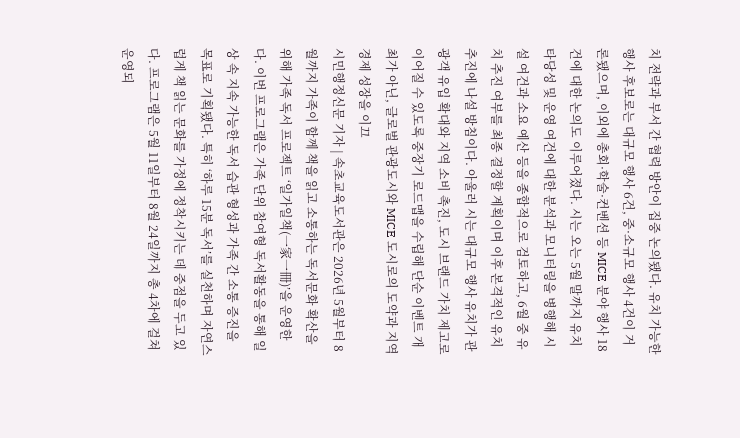치 전략과 부서 간 협력 방안이 집중 논의됐다. 유치 가능한 행사 후보로는 대규모 행사 6건, 중·소규모 행사 4건이 거론됐으며, 이외에 총회·학술·컨벤션 등 MICE 분야 행사 18건에 대한 논의도 이루어졌다. 시는 오는 5월 말까지 유치 타당성 및 운영 여건에 대한 분석과 모니터링을 병행해 시설 여건과 소요 예산 등을 종합적으로 검토하고, 6월 중 유치 추진 여부를 최종 결정할 계획이며 이후 본격적인 유치 추진에 나설 방침이다. 아울러 시는 대규모 행사 유치가 관광객 유입 확대와 지역 소비 촉진, 도시 브랜드 가치 제고로 이어질 수 있도록 중장기 로드맵을 수립해 단순 이벤트 개최가 아닌, 글로벌 관광도시와 MICE 도시로의 도약과 지역경제 성장을 이끄
시민행정신문 기자 | 속초교육도서관은 2026년 5월부터 8월까지 가족이 함께 책을 읽고 소통하는 독서문화 확산을 위해 가족 독서 프로젝트 ‘일가일책(一家一冊)’을 운영한다. 이번 프로그램은 가족 단위 참여형 독서활동을 통해 일상 속 지속 가능한 독서 습관 형성과 가족 간 소통 증진을 목표로 기획됐다. 특히 ‘하루 15분 독서’를 실천하며 자연스럽게 책 읽는 문화를 가정에 정착시키는 데 중점을 두고 있다. 프로그램은 5월 11일부터 8월 24일까지 총 4차에 걸쳐 운영되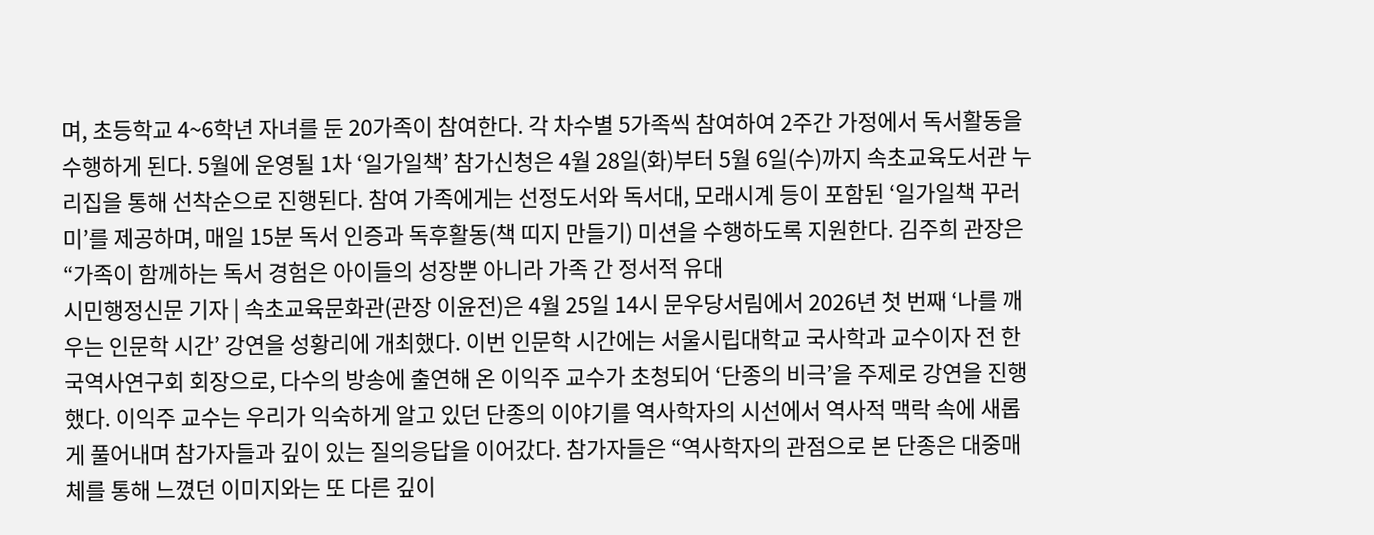며, 초등학교 4~6학년 자녀를 둔 20가족이 참여한다. 각 차수별 5가족씩 참여하여 2주간 가정에서 독서활동을 수행하게 된다. 5월에 운영될 1차 ‘일가일책’ 참가신청은 4월 28일(화)부터 5월 6일(수)까지 속초교육도서관 누리집을 통해 선착순으로 진행된다. 참여 가족에게는 선정도서와 독서대, 모래시계 등이 포함된 ‘일가일책 꾸러미’를 제공하며, 매일 15분 독서 인증과 독후활동(책 띠지 만들기) 미션을 수행하도록 지원한다. 김주희 관장은 “가족이 함께하는 독서 경험은 아이들의 성장뿐 아니라 가족 간 정서적 유대
시민행정신문 기자 | 속초교육문화관(관장 이윤전)은 4월 25일 14시 문우당서림에서 2026년 첫 번째 ‘나를 깨우는 인문학 시간’ 강연을 성황리에 개최했다. 이번 인문학 시간에는 서울시립대학교 국사학과 교수이자 전 한국역사연구회 회장으로, 다수의 방송에 출연해 온 이익주 교수가 초청되어 ‘단종의 비극’을 주제로 강연을 진행했다. 이익주 교수는 우리가 익숙하게 알고 있던 단종의 이야기를 역사학자의 시선에서 역사적 맥락 속에 새롭게 풀어내며 참가자들과 깊이 있는 질의응답을 이어갔다. 참가자들은 “역사학자의 관점으로 본 단종은 대중매체를 통해 느꼈던 이미지와는 또 다른 깊이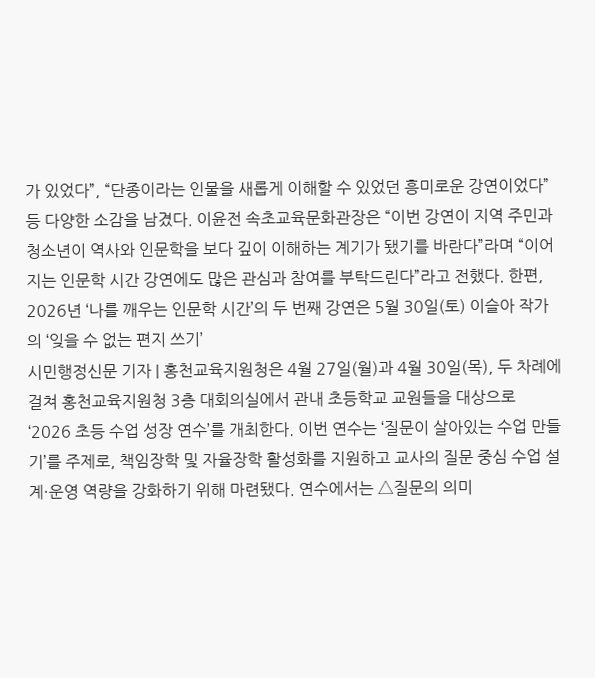가 있었다”, “단종이라는 인물을 새롭게 이해할 수 있었던 흥미로운 강연이었다” 등 다양한 소감을 남겼다. 이윤전 속초교육문화관장은 “이번 강연이 지역 주민과 청소년이 역사와 인문학을 보다 깊이 이해하는 계기가 됐기를 바란다”라며 “이어지는 인문학 시간 강연에도 많은 관심과 참여를 부탁드린다”라고 전했다. 한편, 2026년 ‘나를 깨우는 인문학 시간’의 두 번째 강연은 5월 30일(토) 이슬아 작가의 ‘잊을 수 없는 편지 쓰기’
시민행정신문 기자 | 홍천교육지원청은 4월 27일(월)과 4월 30일(목), 두 차례에 걸쳐 홍천교육지원청 3층 대회의실에서 관내 초등학교 교원들을 대상으로 ‘2026 초등 수업 성장 연수’를 개최한다. 이번 연수는 ‘질문이 살아있는 수업 만들기’를 주제로, 책임장학 및 자율장학 활성화를 지원하고 교사의 질문 중심 수업 설계·운영 역량을 강화하기 위해 마련됐다. 연수에서는 △질문의 의미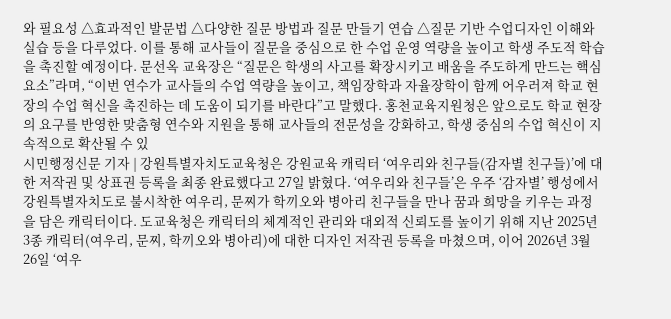와 필요성 △효과적인 발문법 △다양한 질문 방법과 질문 만들기 연습 △질문 기반 수업디자인 이해와 실습 등을 다루었다. 이를 통해 교사들이 질문을 중심으로 한 수업 운영 역량을 높이고 학생 주도적 학습을 촉진할 예정이다. 문선옥 교육장은 “질문은 학생의 사고를 확장시키고 배움을 주도하게 만드는 핵심 요소”라며, “이번 연수가 교사들의 수업 역량을 높이고, 책임장학과 자율장학이 함께 어우러져 학교 현장의 수업 혁신을 촉진하는 데 도움이 되기를 바란다”고 말했다. 홍천교육지원청은 앞으로도 학교 현장의 요구를 반영한 맞춤형 연수와 지원을 통해 교사들의 전문성을 강화하고, 학생 중심의 수업 혁신이 지속적으로 확산될 수 있
시민행정신문 기자 | 강원특별자치도교육청은 강원교육 캐릭터 ‘여우리와 친구들(감자별 친구들)’에 대한 저작권 및 상표권 등록을 최종 완료했다고 27일 밝혔다. ‘여우리와 친구들’은 우주 ‘감자별’ 행성에서 강원특별자치도로 불시착한 여우리, 문찌가 학끼오와 병아리 친구들을 만나 꿈과 희망을 키우는 과정을 담은 캐릭터이다. 도교육청은 캐릭터의 체계적인 관리와 대외적 신뢰도를 높이기 위해 지난 2025년 3종 캐릭터(여우리, 문찌, 학끼오와 병아리)에 대한 디자인 저작권 등록을 마쳤으며, 이어 2026년 3월 26일 ‘여우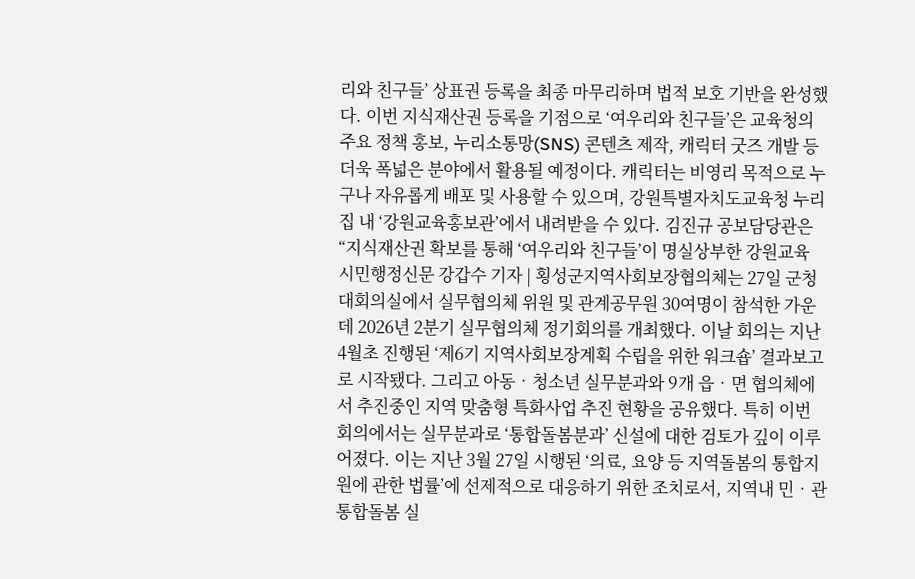리와 친구들’ 상표권 등록을 최종 마무리하며 법적 보호 기반을 완성했다. 이번 지식재산권 등록을 기점으로 ‘여우리와 친구들’은 교육청의 주요 정책 홍보, 누리소통망(SNS) 콘텐츠 제작, 캐릭터 굿즈 개발 등 더욱 폭넓은 분야에서 활용될 예정이다. 캐릭터는 비영리 목적으로 누구나 자유롭게 배포 및 사용할 수 있으며, 강원특별자치도교육청 누리집 내 ‘강원교육홍보관’에서 내려받을 수 있다. 김진규 공보담당관은 “지식재산권 확보를 통해 ‘여우리와 친구들’이 명실상부한 강원교육
시민행정신문 강갑수 기자 | 횡성군지역사회보장협의체는 27일 군청 대회의실에서 실무협의체 위원 및 관계공무원 30여명이 참석한 가운데 2026년 2분기 실무협의체 정기회의를 개최했다. 이날 회의는 지난 4월초 진행된 ‘제6기 지역사회보장계획 수립을 위한 워크숍’ 결과보고로 시작됐다. 그리고 아동‧청소년 실무분과와 9개 읍‧면 협의체에서 추진중인 지역 맞춤형 특화사업 추진 현황을 공유했다. 특히 이번 회의에서는 실무분과로 ‘통합돌봄분과’ 신설에 대한 검토가 깊이 이루어졌다. 이는 지난 3월 27일 시행된 ‘의료, 요양 등 지역돌봄의 통합지원에 관한 법률’에 선제적으로 대응하기 위한 조치로서, 지역내 민‧관 통합돌봄 실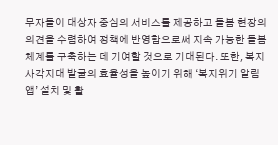무자들이 대상자 중심의 서비스를 제공하고 돌봄 현장의 의견을 수렴하여 정책에 반영함으로써 지속 가능한 돌봄체계를 구축하는 데 기여할 것으로 기대된다. 또한, 복지 사각지대 발굴의 효율성을 높이기 위해 ‘복지위기 알림 앱’ 설치 및 활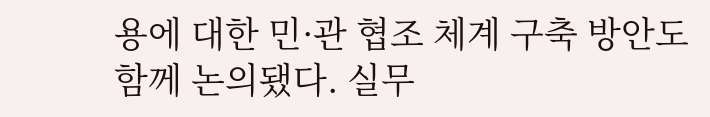용에 대한 민·관 협조 체계 구축 방안도 함께 논의됐다. 실무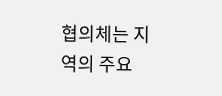협의체는 지역의 주요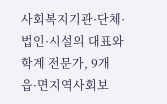사회복지기관·단체·법인·시설의 대표와 학계 전문가, 9개 읍·면지역사회보